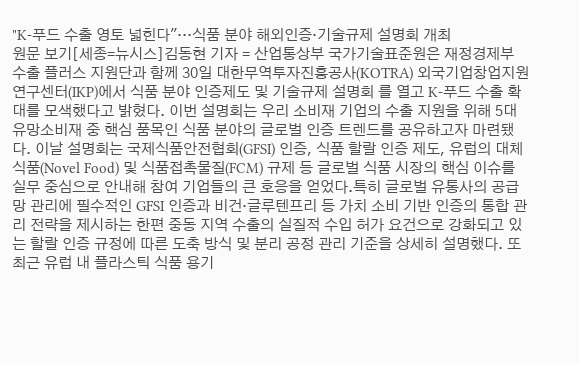"K-푸드 수출 영토 넓힌다"…식품 분야 해외인증·기술규제 설명회 개최
원문 보기[세종=뉴시스]김동현 기자 = 산업통상부 국가기술표준원은 재정경제부 수출 플러스 지원단과 함께 30일 대한무역투자진흥공사(KOTRA) 외국기업창업지원연구센터(IKP)에서 식품 분야 인증제도 및 기술규제 설명회 를 열고 K-푸드 수출 확대를 모색했다고 밝혔다. 이번 설명회는 우리 소비재 기업의 수출 지원을 위해 5대 유망소비재 중 핵심 품목인 식품 분야의 글로벌 인증 트렌드를 공유하고자 마련됐다. 이날 설명회는 국제식품안전협회(GFSI) 인증, 식품 할랄 인증 제도, 유럽의 대체식품(Novel Food) 및 식품접촉물질(FCM) 규제 등 글로벌 식품 시장의 핵심 이슈를 실무 중심으로 안내해 참여 기업들의 큰 호응을 얻었다.특히 글로벌 유통사의 공급망 관리에 필수적인 GFSI 인증과 비건·글루텐프리 등 가치 소비 기반 인증의 통합 관리 전략을 제시하는 한편 중동 지역 수출의 실질적 수입 허가 요건으로 강화되고 있는 할랄 인증 규정에 따른 도축 방식 및 분리 공정 관리 기준을 상세히 설명했다. 또 최근 유럽 내 플라스틱 식품 용기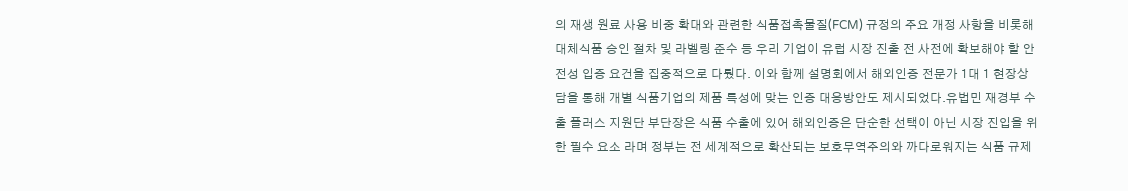의 재생 원료 사용 비중 확대와 관련한 식품접촉물질(FCM) 규정의 주요 개정 사항을 비롯해 대체식품 승인 절차 및 라벨링 준수 등 우리 기업이 유럽 시장 진출 전 사전에 확보해야 할 안전성 입증 요건을 집중적으로 다뤘다. 이와 함께 설명회에서 해외인증 전문가 1대 1 현장상담을 통해 개별 식품기업의 제품 특성에 맞는 인증 대응방안도 제시되었다.유법민 재경부 수출 플러스 지원단 부단장은 식품 수출에 있어 해외인증은 단순한 선택이 아닌 시장 진입을 위한 필수 요소 라며 정부는 전 세계적으로 확산되는 보호무역주의와 까다로워지는 식품 규제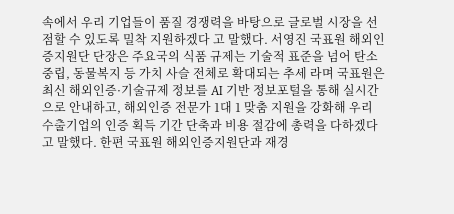속에서 우리 기업들이 품질 경쟁력을 바탕으로 글로벌 시장을 선점할 수 있도록 밀착 지원하겠다 고 말했다. 서영진 국표원 해외인증지원단 단장은 주요국의 식품 규제는 기술적 표준을 넘어 탄소중립, 동물복지 등 가치 사슬 전체로 확대되는 추세 라며 국표원은 최신 해외인증·기술규제 정보를 AI 기반 정보포털을 통해 실시간으로 안내하고, 해외인증 전문가 1대 1 맞춤 지원을 강화해 우리 수출기업의 인증 획득 기간 단축과 비용 절감에 총력을 다하겠다 고 말했다. 한편 국표원 해외인증지원단과 재경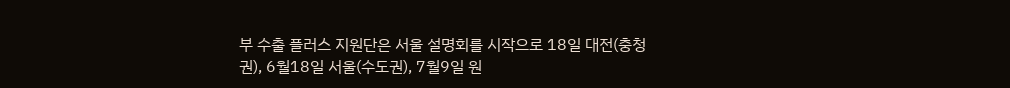부 수출 플러스 지원단은 서울 설명회를 시작으로 18일 대전(충청권), 6월18일 서울(수도권), 7월9일 원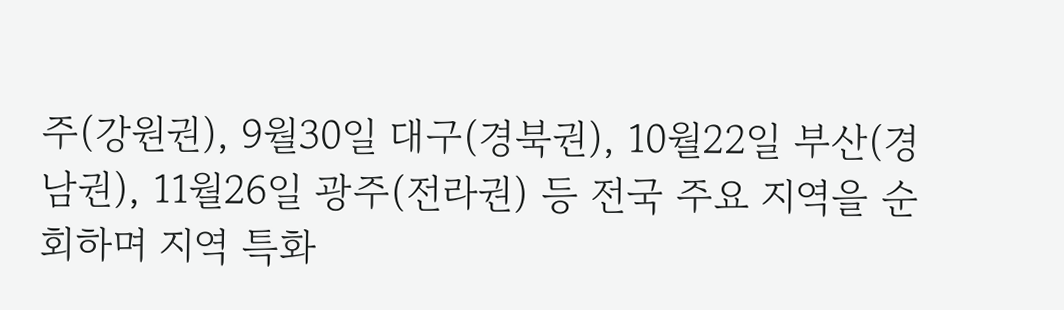주(강원권), 9월30일 대구(경북권), 10월22일 부산(경남권), 11월26일 광주(전라권) 등 전국 주요 지역을 순회하며 지역 특화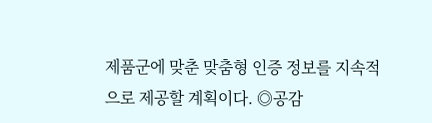제품군에 맞춘 맞춤형 인증 정보를 지속적으로 제공할 계획이다. ◎공감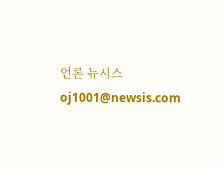언론 뉴시스 oj1001@newsis.com